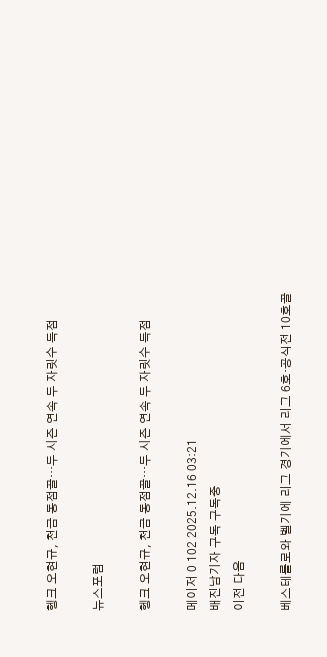헹크 오현규, 천금 동점골…두 시즌 연속 두 자릿수 득점

뉴스포럼

헹크 오현규, 천금 동점골…두 시즌 연속 두 자릿수 득점

메이저 0 102 2025.12.16 03:21
배진남기자 구독 구독중
이전 다음

베스테를로와 벨기에 리그 경기에서 리그 6호·공식전 10호골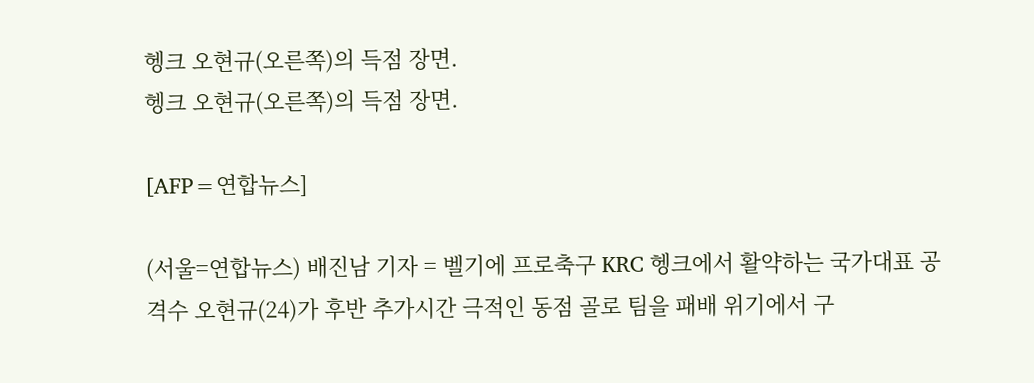헹크 오현규(오른쪽)의 득점 장면.
헹크 오현규(오른쪽)의 득점 장면.

[AFP=연합뉴스]

(서울=연합뉴스) 배진남 기자 = 벨기에 프로축구 KRC 헹크에서 활약하는 국가대표 공격수 오현규(24)가 후반 추가시간 극적인 동점 골로 팀을 패배 위기에서 구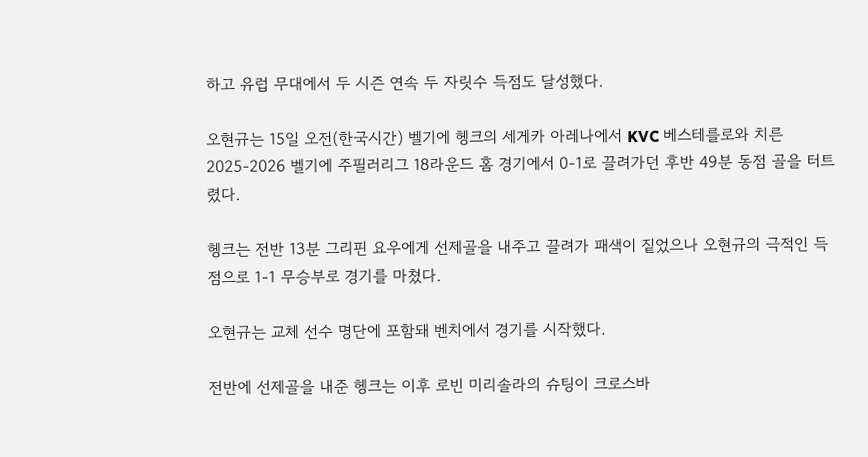하고 유럽 무대에서 두 시즌 연속 두 자릿수 득점도 달성했다.

오현규는 15일 오전(한국시간) 벨기에 헹크의 세게카 아레나에서 KVC 베스테를로와 치른 2025-2026 벨기에 주필러리그 18라운드 홈 경기에서 0-1로 끌려가던 후반 49분 동점 골을 터트렸다.

헹크는 전반 13분 그리핀 요우에게 선제골을 내주고 끌려가 패색이 짙었으나 오현규의 극적인 득점으로 1-1 무승부로 경기를 마쳤다.

오현규는 교체 선수 명단에 포함돼 벤치에서 경기를 시작했다.

전반에 선제골을 내준 헹크는 이후 로빈 미리솔라의 슈팅이 크로스바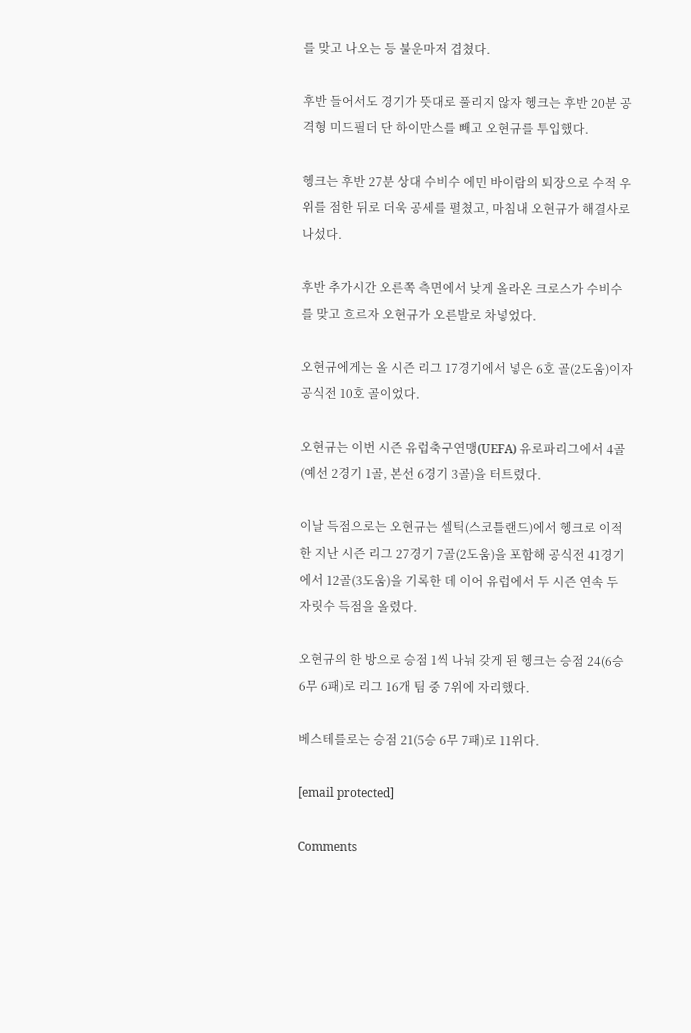를 맞고 나오는 등 불운마저 겹쳤다.

후반 들어서도 경기가 뜻대로 풀리지 않자 헹크는 후반 20분 공격형 미드필더 단 하이만스를 빼고 오현규를 투입했다.

헹크는 후반 27분 상대 수비수 에민 바이람의 퇴장으로 수적 우위를 점한 뒤로 더욱 공세를 펼쳤고, 마침내 오현규가 해결사로 나섰다.

후반 추가시간 오른쪽 측면에서 낮게 올라온 크로스가 수비수를 맞고 흐르자 오현규가 오른발로 차넣었다.

오현규에게는 올 시즌 리그 17경기에서 넣은 6호 골(2도움)이자 공식전 10호 골이었다.

오현규는 이번 시즌 유럽축구연맹(UEFA) 유로파리그에서 4골(예선 2경기 1골, 본선 6경기 3골)을 터트렸다.

이날 득점으로는 오현규는 셀틱(스코틀랜드)에서 헹크로 이적한 지난 시즌 리그 27경기 7골(2도움)을 포함해 공식전 41경기에서 12골(3도움)을 기록한 데 이어 유럽에서 두 시즌 연속 두 자릿수 득점을 올렸다.

오현규의 한 방으로 승점 1씩 나눠 갖게 된 헹크는 승점 24(6승 6무 6패)로 리그 16개 팀 중 7위에 자리했다.

베스테를로는 승점 21(5승 6무 7패)로 11위다.

[email protected]

Comments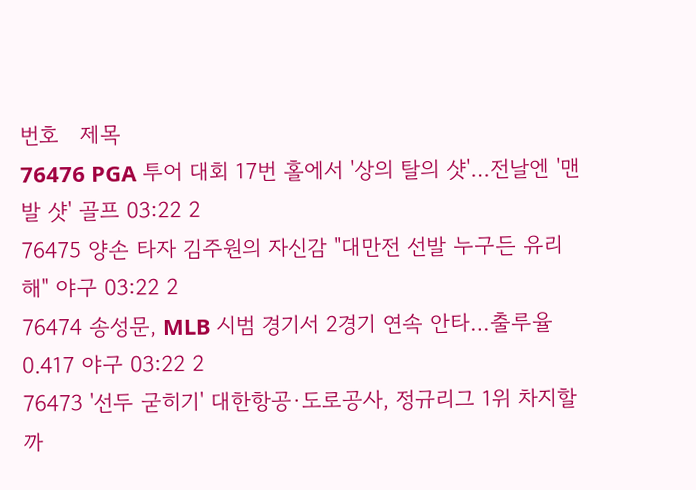번호   제목
76476 PGA 투어 대회 17번 홀에서 '상의 탈의 샷'…전날엔 '맨발 샷' 골프 03:22 2
76475 양손 타자 김주원의 자신감 "대만전 선발 누구든 유리해" 야구 03:22 2
76474 송성문, MLB 시범 경기서 2경기 연속 안타…출루율 0.417 야구 03:22 2
76473 '선두 굳히기' 대한항공·도로공사, 정규리그 1위 차지할까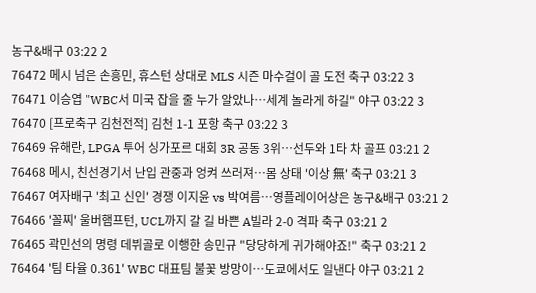농구&배구 03:22 2
76472 메시 넘은 손흥민, 휴스턴 상대로 MLS 시즌 마수걸이 골 도전 축구 03:22 3
76471 이승엽 "WBC서 미국 잡을 줄 누가 알았나…세계 놀라게 하길" 야구 03:22 3
76470 [프로축구 김천전적] 김천 1-1 포항 축구 03:22 3
76469 유해란, LPGA 투어 싱가포르 대회 3R 공동 3위…선두와 1타 차 골프 03:21 2
76468 메시, 친선경기서 난입 관중과 엉켜 쓰러져…몸 상태 '이상 無' 축구 03:21 3
76467 여자배구 '최고 신인' 경쟁 이지윤 vs 박여름…영플레이어상은 농구&배구 03:21 2
76466 '꼴찌' 울버햄프턴, UCL까지 갈 길 바쁜 A빌라 2-0 격파 축구 03:21 2
76465 곽민선의 명령 데뷔골로 이행한 송민규 "당당하게 귀가해야죠!" 축구 03:21 2
76464 '팀 타율 0.361' WBC 대표팀 불꽃 방망이…도쿄에서도 일낸다 야구 03:21 2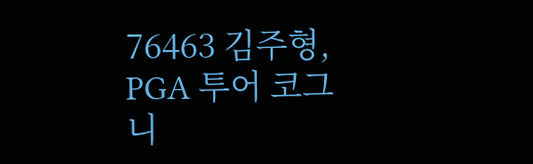76463 김주형, PGA 투어 코그니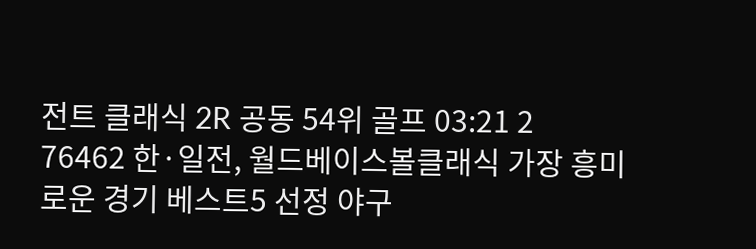전트 클래식 2R 공동 54위 골프 03:21 2
76462 한·일전, 월드베이스볼클래식 가장 흥미로운 경기 베스트5 선정 야구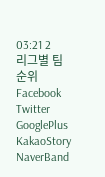03:21 2
리그별 팀순위
Facebook Twitter GooglePlus KakaoStory NaverBand